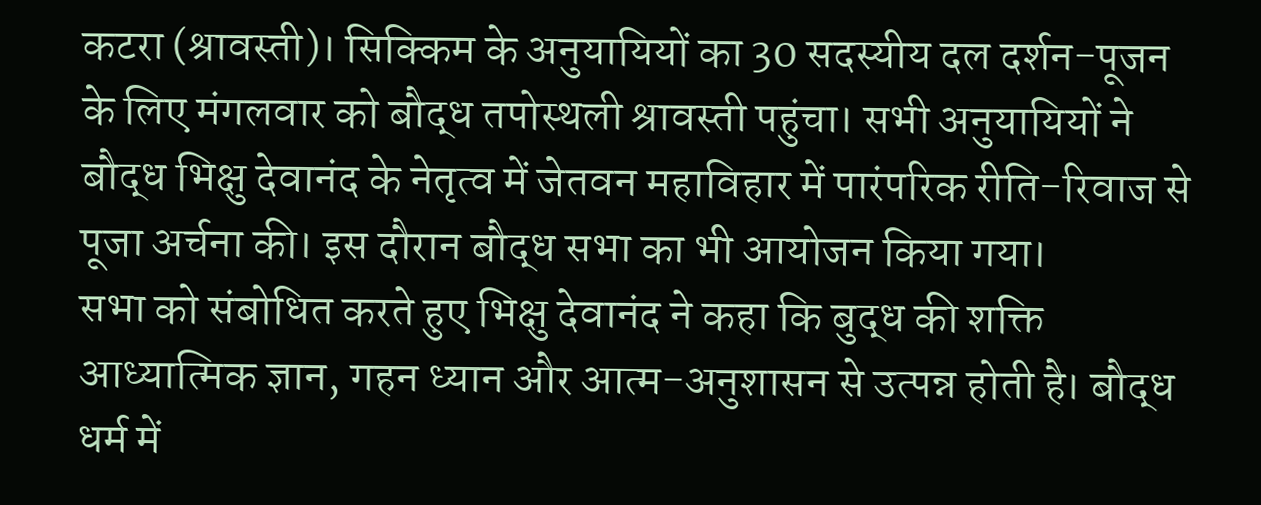कटरा (श्रावस्ती)। सिक्किम के अनुयायियों का 30 सदस्यीय दल दर्शन-पूजन के लिए मंगलवार को बौद्ध तपोस्थली श्रावस्ती पहुंचा। सभी अनुयायियों ने बौद्ध भिक्षु देवानंद के नेतृत्व में जेतवन महाविहार में पारंपरिक रीति-रिवाज से पूजा अर्चना की। इस दौरान बौद्ध सभा का भी आयोजन किया गया।
सभा को संबोधित करते हुए भिक्षु देवानंद ने कहा कि बुद्ध की शक्ति आध्यात्मिक ज्ञान, गहन ध्यान और आत्म-अनुशासन से उत्पन्न होती है। बौद्ध धर्म में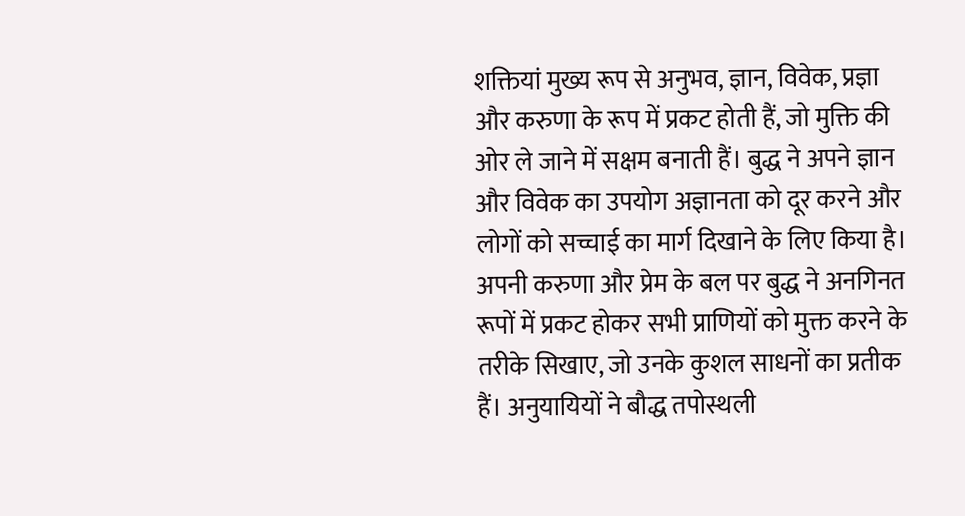शक्तियां मुख्य रूप से अनुभव, ज्ञान, विवेक, प्रज्ञा और करुणा के रूप में प्रकट होती हैं, जो मुक्ति की ओर ले जाने में सक्षम बनाती हैं। बुद्ध ने अपने ज्ञान और विवेक का उपयोग अज्ञानता को दूर करने और लोगों को सच्चाई का मार्ग दिखाने के लिए किया है। अपनी करुणा और प्रेम के बल पर बुद्ध ने अनगिनत रूपों में प्रकट होकर सभी प्राणियों को मुक्त करने के तरीके सिखाए, जो उनके कुशल साधनों का प्रतीक हैं। अनुयायियों ने बौद्ध तपोस्थली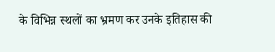के विभिन्न स्थलों का भ्रमण कर उनके इतिहास की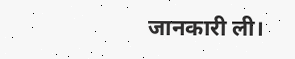जानकारी ली।